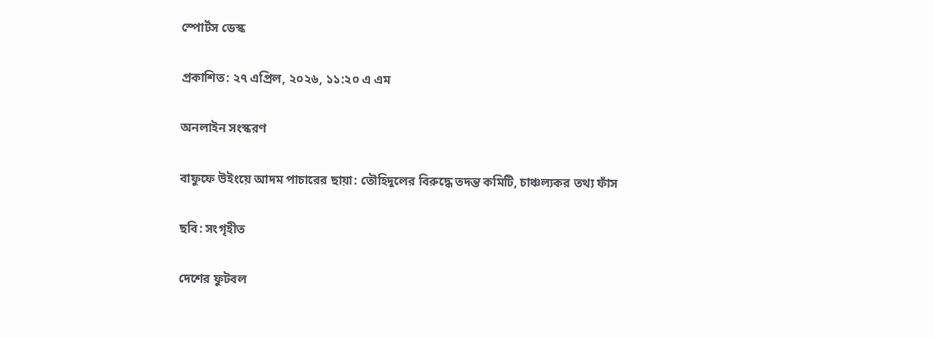স্পোর্টস ডেস্ক

প্রকাশিত: ২৭ এপ্রিল, ২০২৬, ১১:২০ এ এম

অনলাইন সংস্করণ

বাফুফে উইংয়ে আদম পাচারের ছায়া: তৌহিদুলের বিরুদ্ধে তদন্ত কমিটি, চাঞ্চল্যকর তথ্য ফাঁস

ছবি: সংগৃহীত

দেশের ফুটবল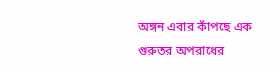অঙ্গন এবার কাঁপছে এক গুরুতর অপরাধের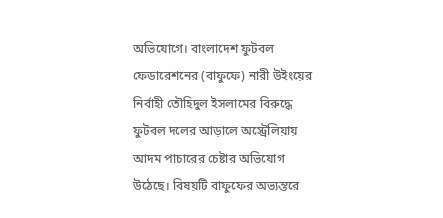অভিযোগে। বাংলাদেশ ফুটবল ফেডারেশনের (বাফুফে) নারী উইংয়ের নির্বাহী তৌহিদুল ইসলামের বিরুদ্ধে ফুটবল দলের আড়ালে অস্ট্রেলিয়ায় আদম পাচারের চেষ্টার অভিযোগ উঠেছে। বিষয়টি বাফুফের অভ্যন্তরে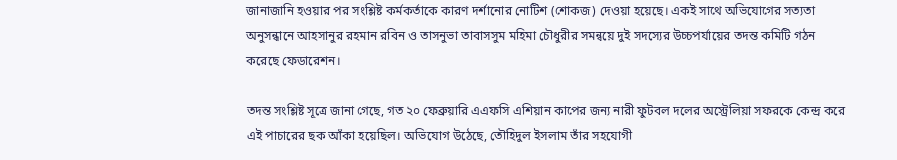জানাজানি হওয়ার পর সংশ্লিষ্ট কর্মকর্তাকে কারণ দর্শানোর নোটিশ (শোকজ) দেওয়া হয়েছে। একই সাথে অভিযোগের সত্যতা অনুসন্ধানে আহসানুর রহমান রবিন ও তাসনুভা তাবাসসুম মহিমা চৌধুরীর সমন্বয়ে দুই সদস্যের উচ্চপর্যায়ের তদন্ত কমিটি গঠন করেছে ফেডারেশন।

তদন্ত সংশ্লিষ্ট সূত্রে জানা গেছে, গত ২০ ফেব্রুয়ারি এএফসি এশিয়ান কাপের জন্য নারী ফুটবল দলের অস্ট্রেলিয়া সফরকে কেন্দ্র করে এই পাচারের ছক আঁকা হয়েছিল। অভিযোগ উঠেছে, তৌহিদুল ইসলাম তাঁর সহযোগী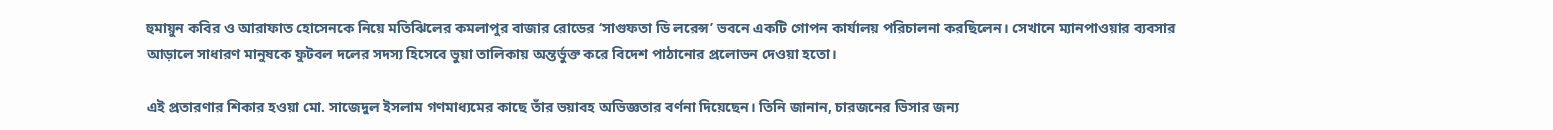হুমায়ুন কবির ও আরাফাত হোসেনকে নিয়ে মতিঝিলের কমলাপুর বাজার রোডের ‘সাগুফতা ডি লরেন্স’ ভবনে একটি গোপন কার্যালয় পরিচালনা করছিলেন। সেখানে ম্যানপাওয়ার ব্যবসার আড়ালে সাধারণ মানুষকে ফুটবল দলের সদস্য হিসেবে ভুয়া তালিকায় অন্তর্ভুক্ত করে বিদেশ পাঠানোর প্রলোভন দেওয়া হতো।

এই প্রতারণার শিকার হওয়া মো. সাজেদুল ইসলাম গণমাধ্যমের কাছে তাঁর ভয়াবহ অভিজ্ঞতার বর্ণনা দিয়েছেন। তিনি জানান, চারজনের ভিসার জন্য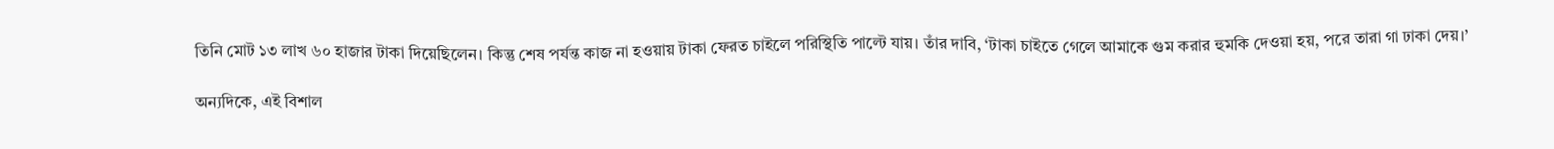তিনি মোট ১৩ লাখ ৬০ হাজার টাকা দিয়েছিলেন। কিন্তু শেষ পর্যন্ত কাজ না হওয়ায় টাকা ফেরত চাইলে পরিস্থিতি পাল্টে যায়। তাঁর দাবি, ‘টাকা চাইতে গেলে আমাকে গুম করার হুমকি দেওয়া হয়, পরে তারা গা ঢাকা দেয়।’

অন্যদিকে, এই বিশাল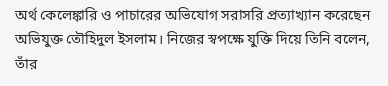অর্থ কেলেঙ্কারি ও পাচারের অভিযোগ সরাসরি প্রত্যাখ্যান করেছেন অভিযুক্ত তৌহিদুল ইসলাম। নিজের স্বপক্ষে যুক্তি দিয়ে তিনি বলেন, তাঁর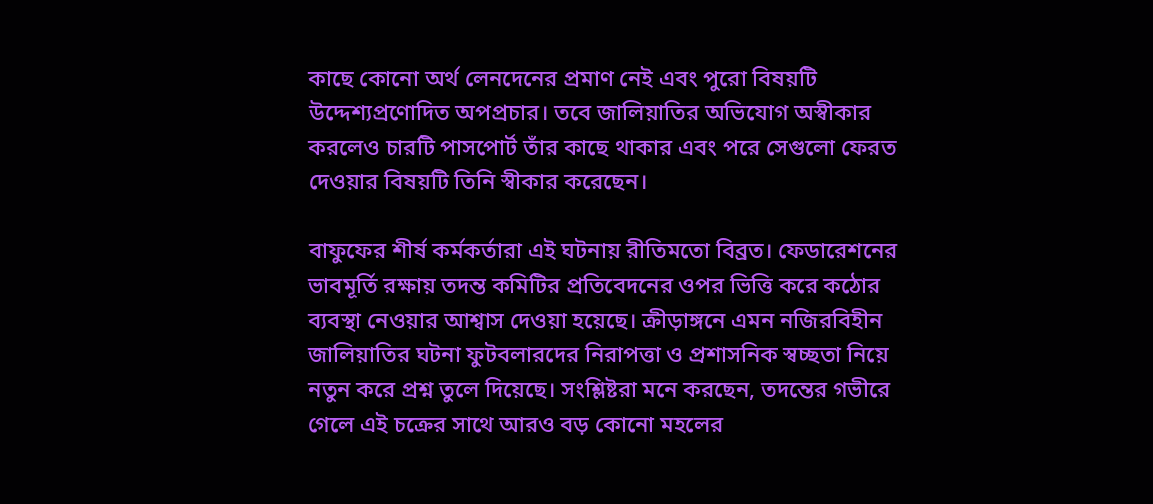কাছে কোনো অর্থ লেনদেনের প্রমাণ নেই এবং পুরো বিষয়টি উদ্দেশ্যপ্রণোদিত অপপ্রচার। তবে জালিয়াতির অভিযোগ অস্বীকার করলেও চারটি পাসপোর্ট তাঁর কাছে থাকার এবং পরে সেগুলো ফেরত দেওয়ার বিষয়টি তিনি স্বীকার করেছেন।

বাফুফের শীর্ষ কর্মকর্তারা এই ঘটনায় রীতিমতো বিব্রত। ফেডারেশনের ভাবমূর্তি রক্ষায় তদন্ত কমিটির প্রতিবেদনের ওপর ভিত্তি করে কঠোর ব্যবস্থা নেওয়ার আশ্বাস দেওয়া হয়েছে। ক্রীড়াঙ্গনে এমন নজিরবিহীন জালিয়াতির ঘটনা ফুটবলারদের নিরাপত্তা ও প্রশাসনিক স্বচ্ছতা নিয়ে নতুন করে প্রশ্ন তুলে দিয়েছে। সংশ্লিষ্টরা মনে করছেন, তদন্তের গভীরে গেলে এই চক্রের সাথে আরও বড় কোনো মহলের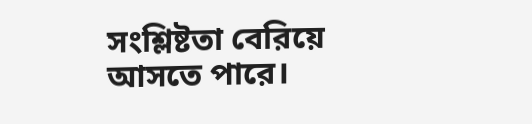সংশ্লিষ্টতা বেরিয়ে আসতে পারে।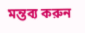মন্তব্য করুন